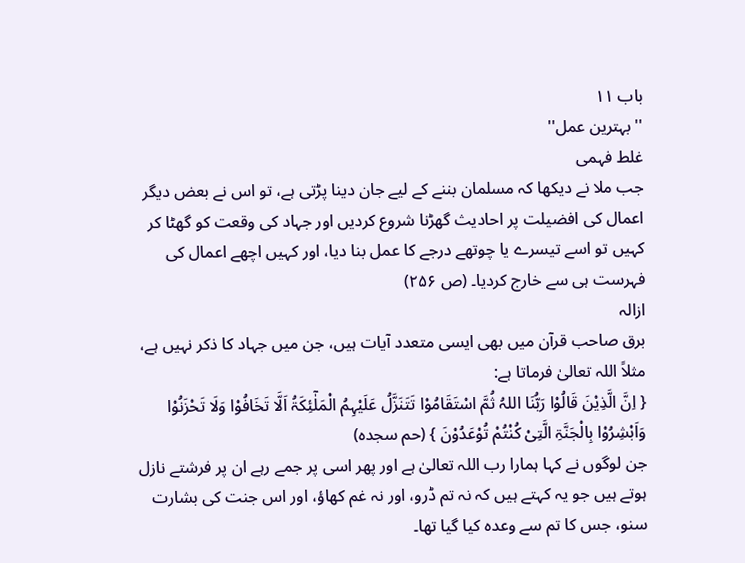باب ۱۱
'' بہترین عمل''
غلط فہمی
جب ملا نے دیکھا کہ مسلمان بننے کے لیے جان دینا پڑتی ہے، تو اس نے بعض دیگر اعمال کی افضیلت پر احادیث گھڑنا شروع کردیں اور جہاد کی وقعت کو گھٹا کر کہیں تو اسے تیسرے یا چوتھے درجے کا عمل بنا دیا، اور کہیں اچھے اعمال کی فہرست ہی سے خارج کردیا۔ (ص ۲۵۶)
ازالہ
برق صاحب قرآن میں بھی ایسی متعدد آیات ہیں، جن میں جہاد کا ذکر نہیں ہے، مثلاً اللہ تعالیٰ فرماتا ہے:
{ اِنَّ الَّذِیْنَ قَالُوْا رَبُّنَا اللہُ ثُمَّ اسْتَقَامُوْا تَتَنَزَّلُ عَلَیْہِمُ الْمَلٰٓئِکَۃُ اَلَّا تَخَافُوْا وَلَا تَحْزَنُوْا وَاَبْشِرُوْا بِالْجَنَّۃِ الَّتِیْ کُنْتُمْ تُوْعَدُوْنَ } (حم سجدہ)
جن لوگوں نے کہا ہمارا رب اللہ تعالیٰ ہے اور پھر اسی پر جمے رہے ان پر فرشتے نازل ہوتے ہیں جو یہ کہتے ہیں کہ نہ تم ڈرو، اور نہ غم کھاؤ، اور اس جنت کی بشارت سنو، جس کا تم سے وعدہ کیا گیا تھا۔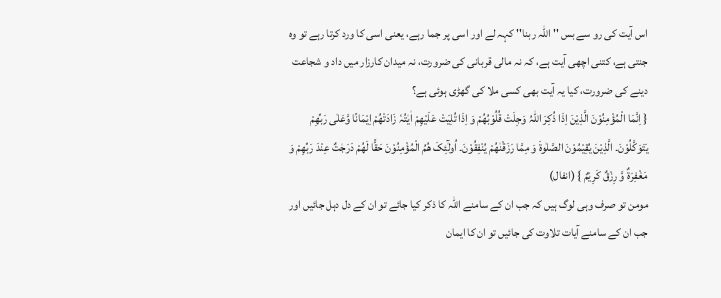اس آیت کی رو سے بس '' اللہ ربنا'' کہہ لے اور اسی پر جما رہے، یعنی اسی کا ورد کرتا رہے تو وہ جنتی ہے، کتنی اچھی آیت ہے، کہ نہ مالی قربانی کی ضرورت، نہ میدان کارزار میں داد و شجاعت دینے کی ضرورت، کیا یہ آیت بھی کسی ملا کی گھڑی ہوئی ہے؟
{ اِنَّمَا الْمُؤْمِنُوْنَ الَّذِیْنَ اِذَا ذُکِرَ اللہُ وَجِلَتْ قُلُوْبُھُمْ وَ اِذَا تُلِیَتْ عَلَیْھِمْ اٰیٰتُہٗ زَادَتْھُمْ اِیْمَانًا وَّعَلٰی رَبِّھِمْ یَتَوَکَّلُوْنَ۔ الَّذِیْنَ یُقِیْمُوْنَ الصَّلٰوۃَ وَ مِمَّا رَزَقْنٰھُمْ یُنْفِقُوْنَ۔ اُولٰٓئِکَ ھُمُ الْمُؤْمِنُوْنَ حَقًّا لَھُمْ دَرَجٰتٌ عِنْدَ رَبِّھِمْ وَ مَغْفِرَۃٌ وَّ رِزْقٌ کَرِیْمٌ } (انفال)
مومن تو صرف وہی لوگ ہیں کہ جب ان کے سامنے اللہ کا ذکر کیا جائے تو ان کے دل دہل جائیں اور جب ان کے سامنے آیات تلاوت کی جائیں تو ان کا ایمان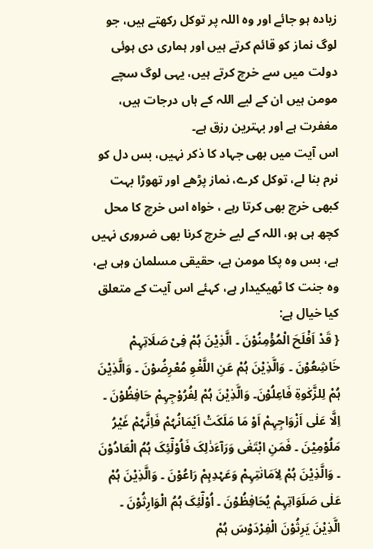زیادہ ہو جائے اور وہ اللہ پر توکل رکھتے ہیں، جو لوگ نماز کو قائم کرتے ہیں اور ہماری دی ہوئی دولت میں سے خرچ کرتے ہیں، یہی لوگ سچے مومن ہیں ان کے لیے اللہ کے ہاں درجات ہیں، مغفرت ہے اور بہترین رزق ہے۔
اس آیت میں بھی جہاد کا ذکر نہیں، بس دل کو نرم بنا لے، توکل کرے، نماز پڑھے اور تھوڑا بہت کبھی خرچ بھی کرتا رہے ، خواہ اس خرچ کا محل کچھ ہی ہو، اللہ کے لیے خرچ کرنا بھی ضروری نہیں ہے، بس وہ پکا مومن ہے، حقیقی مسلمان وہی ہے، وہ جنت کا ٹھیکیدار ہے، کہئے اس آیت کے متعلق کیا خیال ہے:
{ قَدْ اَفْلَحَ الْمُؤْمِنُوْنَ ۔ الَّذِیْنَ ہُمْ فِیْ صَلَاتِہِمْ خَاشِعُوْنَ ۔ وَالَّذِیْنَ ہُمْ عَنِ اللَّغْوِ مُعْرِضُوْنَ ۔ وَالَّذِیْنَ ہُمْ لِلزَّکٰوۃِ فَاعِلُوْنَ۔ وَالَّذِیْنَ ہُمْ لِفُرُوْجِہِمْ حَافِظُوْنَ ۔ اِلَّا عَلٰی اَزْوَاجِہِمْ اَوْ مَا مَلَکَتْ اَیْمَانُہُمْ فَاِنَّہُمْ غَیْرُ مَلُوْمِیْنَ ۔ فَمَنِ ابْتَغٰی وَرَآءَذٰلِکَ فَاُوْلٰٓئِکَ ہُمُ الْعَادُوْنَ ۔ وَالَّذِیْنَ ہُمْ لِاَمَانٰتِہِمْ وَعَہْدِہِمْ رَاعُوْنَ ۔ وَالَّذِیْنَ ہُمْ عَلٰی صَلَوَاتِہِمْ یُحَافِظُوْنَ ۔ اُوْلٰٓئِکَ ہُمُ الْوَارِثُوْنَ ۔ الَّذِیْنَ یَرِثُوْنَ الْفِرْدَوْسَ ہُمْ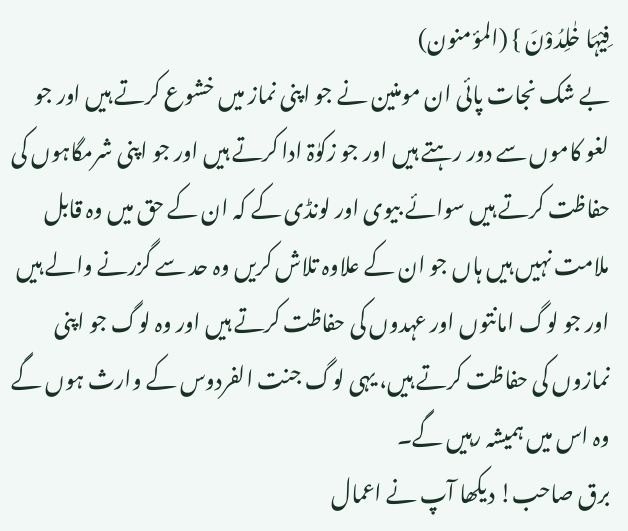فِیْہَا خٰلِدُوْنَ } (المؤمنون)
بے شک نجات پائی ان مومنین نے جو اپنی نماز میں خشوع کرتے ہیں اور جو لغو کاموں سے دور رہتے ہیں اور جو زکوٰۃ ادا کرتے ہیں اور جو اپنی شرمگاہوں کی حفاظت کرتے ہیں سوائے بیوی اور لونڈی کے کہ ان کے حق میں وہ قابل ملامت نہیں ہیں ہاں جو ان کے علاوہ تلاش کریں وہ حد سے گزرنے والے ہیں اور جو لوگ امانتوں اور عہدوں کی حفاظت کرتے ہیں اور وہ لوگ جو اپنی نمازوں کی حفاظت کرتے ہیں، یہی لوگ جنت الفردوس کے وارث ہوں گے وہ اس میں ہمیشہ رہیں گے۔
برق صاحب! دیکھا آپ نے اعمال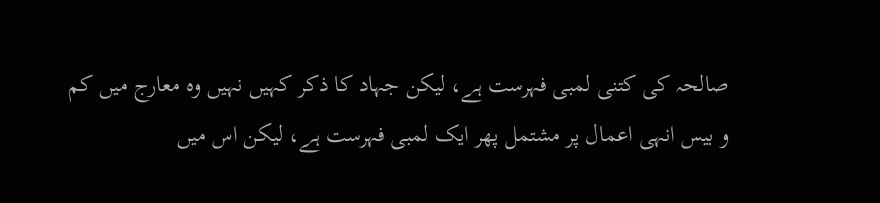صالحہ کی کتنی لمبی فہرست ہے، لیکن جہاد کا ذکر کہیں نہیں وہ معارج میں کم و بیس انہی اعمال پر مشتمل پھر ایک لمبی فہرست ہے، لیکن اس میں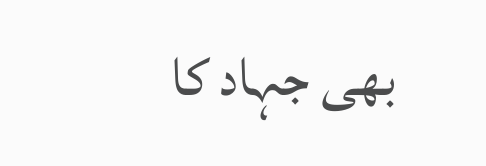بھی جہاد کا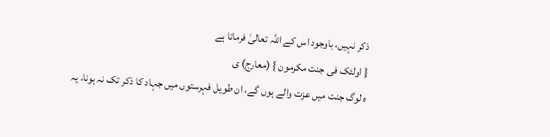ذکر نہیں، باوجود اس کے اللہ تعالیٰ فرماتا ہے
{ اولئک فی جنت مکرمون } (معارج) ی
ہ لوگ جنت میں عزت والے ہوں گے، ان طویل فہرستوں میں جہاد کا ذکر تک نہ ہونا، یہ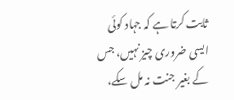ثابت کرتا ہے کہ جہاد کوئی ایسی ضروری چیز نہیں، جس کے بغیر جنت نہ مل سکے،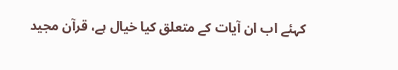کہئے اب ان آیات کے متعلق کیا خیال ہے، قرآن مجید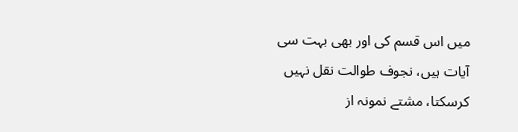میں اس قسم کی اور بھی بہت سی آیات ہیں، نجوف طوالت نقل نہیں کرسکتا، مشتے نمونہ از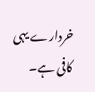خردارے یہی کافی ہے۔